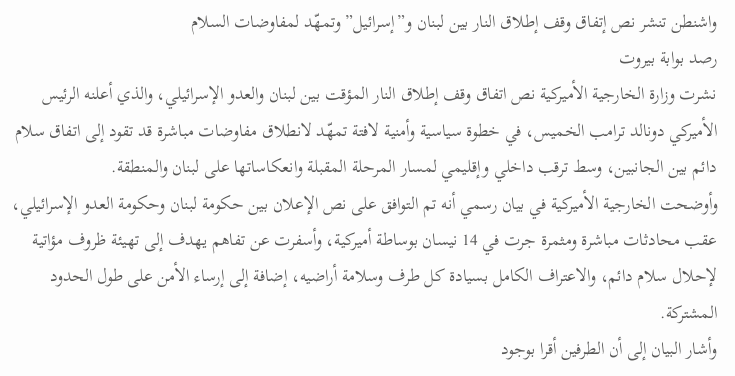واشنطن تنشر نص إتفاق وقف إطلاق النار بين لبنان و”إسرائيل” وتمهّد لمفاوضات السلام
رصد بوابة بيروت
نشرت وزارة الخارجية الأميركية نص اتفاق وقف إطلاق النار المؤقت بين لبنان والعدو الإسرائيلي، والذي أعلنه الرئيس الأميركي دونالد ترامب الخميس، في خطوة سياسية وأمنية لافتة تمهّد لانطلاق مفاوضات مباشرة قد تقود إلى اتفاق سلام دائم بين الجانبين، وسط ترقب داخلي وإقليمي لمسار المرحلة المقبلة وانعكاساتها على لبنان والمنطقة.
وأوضحت الخارجية الأميركية في بيان رسمي أنه تم التوافق على نص الإعلان بين حكومة لبنان وحكومة العدو الإسرائيلي، عقب محادثات مباشرة ومثمرة جرت في 14 نيسان بوساطة أميركية، وأسفرت عن تفاهم يهدف إلى تهيئة ظروف مؤاتية لإحلال سلام دائم، والاعتراف الكامل بسيادة كل طرف وسلامة أراضيه، إضافة إلى إرساء الأمن على طول الحدود المشتركة.
وأشار البيان إلى أن الطرفين أقرا بوجود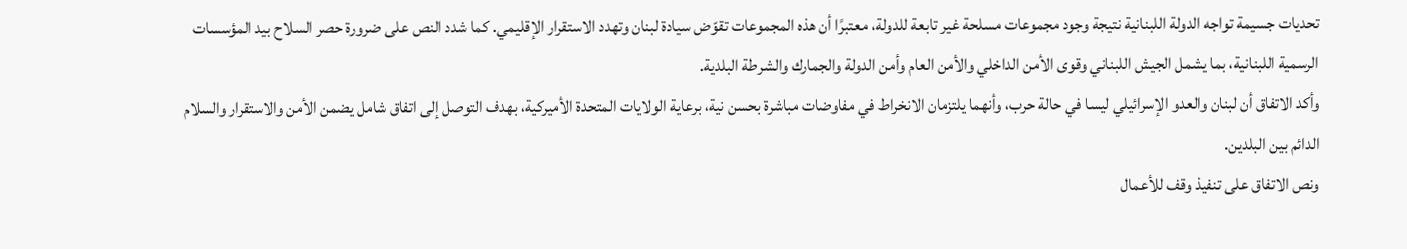تحديات جسيمة تواجه الدولة اللبنانية نتيجة وجود مجموعات مسلحة غير تابعة للدولة، معتبرًا أن هذه المجموعات تقوّض سيادة لبنان وتهدد الاستقرار الإقليمي. كما شدد النص على ضرورة حصر السلاح بيد المؤسسات الرسمية اللبنانية، بما يشمل الجيش اللبناني وقوى الأمن الداخلي والأمن العام وأمن الدولة والجمارك والشرطة البلدية.
وأكد الاتفاق أن لبنان والعدو الإسرائيلي ليسا في حالة حرب، وأنهما يلتزمان الانخراط في مفاوضات مباشرة بحسن نية، برعاية الولايات المتحدة الأميركية، بهدف التوصل إلى اتفاق شامل يضمن الأمن والاستقرار والسلام الدائم بين البلدين.
ونص الاتفاق على تنفيذ وقف للأعمال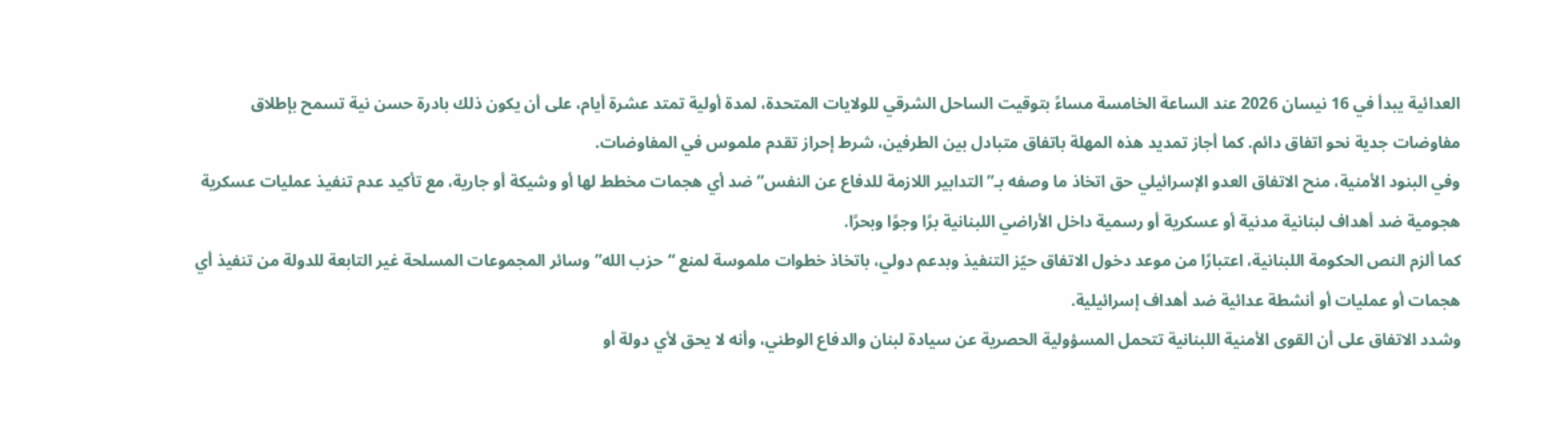العدائية يبدأ في 16 نيسان 2026 عند الساعة الخامسة مساءً بتوقيت الساحل الشرقي للولايات المتحدة، لمدة أولية تمتد عشرة أيام، على أن يكون ذلك بادرة حسن نية تسمح بإطلاق مفاوضات جدية نحو اتفاق دائم. كما أجاز تمديد هذه المهلة باتفاق متبادل بين الطرفين، شرط إحراز تقدم ملموس في المفاوضات.
وفي البنود الأمنية، منح الاتفاق العدو الإسرائيلي حق اتخاذ ما وصفه بـ”التدابير اللازمة للدفاع عن النفس” ضد أي هجمات مخطط لها أو وشيكة أو جارية، مع تأكيد عدم تنفيذ عمليات عسكرية هجومية ضد أهداف لبنانية مدنية أو عسكرية أو رسمية داخل الأراضي اللبنانية برًا وجوًا وبحرًا.
كما ألزم النص الحكومة اللبنانية، اعتبارًا من موعد دخول الاتفاق حيّز التنفيذ وبدعم دولي، باتخاذ خطوات ملموسة لمنع “حزب الله” وسائر المجموعات المسلحة غير التابعة للدولة من تنفيذ أي هجمات أو عمليات أو أنشطة عدائية ضد أهداف إسرائيلية.
وشدد الاتفاق على أن القوى الأمنية اللبنانية تتحمل المسؤولية الحصرية عن سيادة لبنان والدفاع الوطني، وأنه لا يحق لأي دولة أو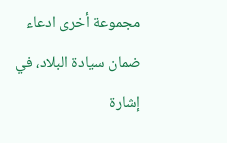مجموعة أخرى ادعاء ضمان سيادة البلاد، في إشارة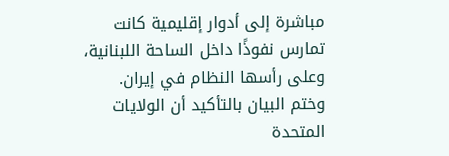مباشرة إلى أدوار إقليمية كانت تمارس نفوذًا داخل الساحة اللبنانية، وعلى رأسها النظام في إيران.
وختم البيان بالتأكيد أن الولايات المتحدة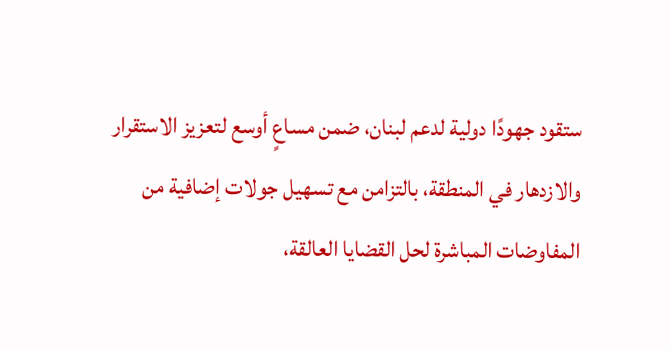ستقود جهودًا دولية لدعم لبنان، ضمن مساعٍ أوسع لتعزيز الاستقرار والازدهار في المنطقة، بالتزامن مع تسهيل جولات إضافية من المفاوضات المباشرة لحل القضايا العالقة،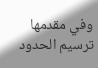وفي مقدمها ترسيم الحدود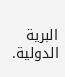البرية الدولية.